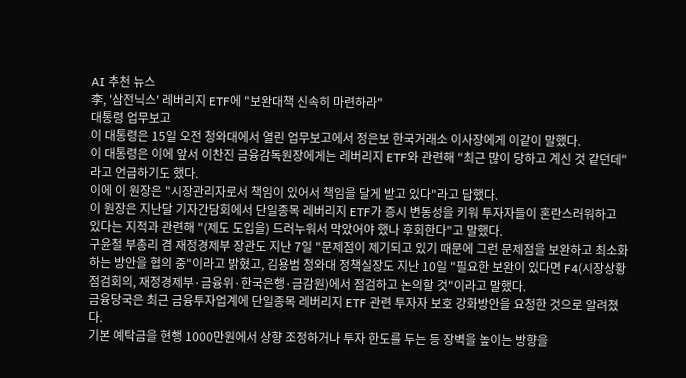AI 추천 뉴스
李, '삼전닉스' 레버리지 ETF에 "보완대책 신속히 마련하라"
대통령 업무보고
이 대통령은 15일 오전 청와대에서 열린 업무보고에서 정은보 한국거래소 이사장에게 이같이 말했다.
이 대통령은 이에 앞서 이찬진 금융감독원장에게는 레버리지 ETF와 관련해 "최근 많이 당하고 계신 것 같던데"라고 언급하기도 했다.
이에 이 원장은 "시장관리자로서 책임이 있어서 책임을 달게 받고 있다"라고 답했다.
이 원장은 지난달 기자간담회에서 단일종목 레버리지 ETF가 증시 변동성을 키워 투자자들이 혼란스러워하고 있다는 지적과 관련해 "(제도 도입을) 드러누워서 막았어야 했나 후회한다"고 말했다.
구윤철 부총리 겸 재정경제부 장관도 지난 7일 "문제점이 제기되고 있기 때문에 그런 문제점을 보완하고 최소화하는 방안을 협의 중"이라고 밝혔고, 김용범 청와대 정책실장도 지난 10일 "필요한 보완이 있다면 F4(시장상황점검회의, 재정경제부·금융위·한국은행·금감원)에서 점검하고 논의할 것"이라고 말했다.
금융당국은 최근 금융투자업계에 단일종목 레버리지 ETF 관련 투자자 보호 강화방안을 요청한 것으로 알려졌다.
기본 예탁금을 현행 1000만원에서 상향 조정하거나 투자 한도를 두는 등 장벽을 높이는 방향을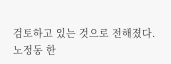검토하고 있는 것으로 전해졌다.
노정동 한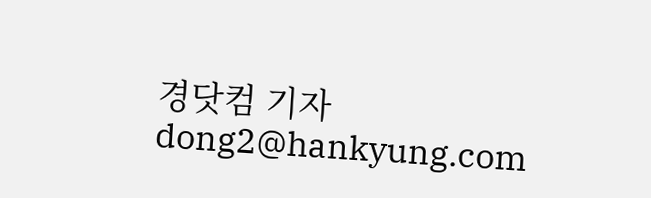경닷컴 기자 dong2@hankyung.com